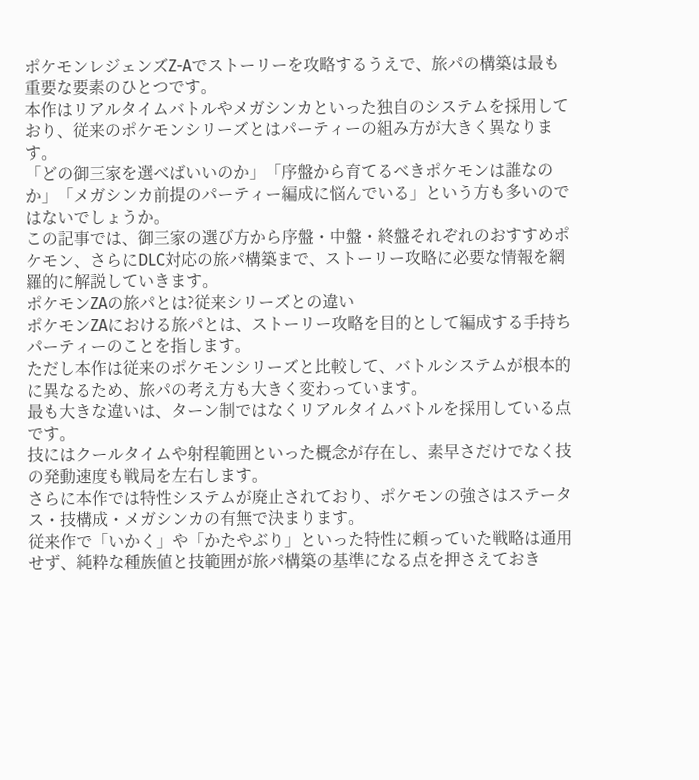ポケモンレジェンズZ-Aでストーリーを攻略するうえで、旅パの構築は最も重要な要素のひとつです。
本作はリアルタイムバトルやメガシンカといった独自のシステムを採用しており、従来のポケモンシリーズとはパーティーの組み方が大きく異なります。
「どの御三家を選べばいいのか」「序盤から育てるべきポケモンは誰なのか」「メガシンカ前提のパーティー編成に悩んでいる」という方も多いのではないでしょうか。
この記事では、御三家の選び方から序盤・中盤・終盤それぞれのおすすめポケモン、さらにDLC対応の旅パ構築まで、ストーリー攻略に必要な情報を網羅的に解説していきます。
ポケモンZAの旅パとは?従来シリーズとの違い
ポケモンZAにおける旅パとは、ストーリー攻略を目的として編成する手持ちパーティーのことを指します。
ただし本作は従来のポケモンシリーズと比較して、バトルシステムが根本的に異なるため、旅パの考え方も大きく変わっています。
最も大きな違いは、ターン制ではなくリアルタイムバトルを採用している点です。
技にはクールタイムや射程範囲といった概念が存在し、素早さだけでなく技の発動速度も戦局を左右します。
さらに本作では特性システムが廃止されており、ポケモンの強さはステータス・技構成・メガシンカの有無で決まります。
従来作で「いかく」や「かたやぶり」といった特性に頼っていた戦略は通用せず、純粋な種族値と技範囲が旅パ構築の基準になる点を押さえておき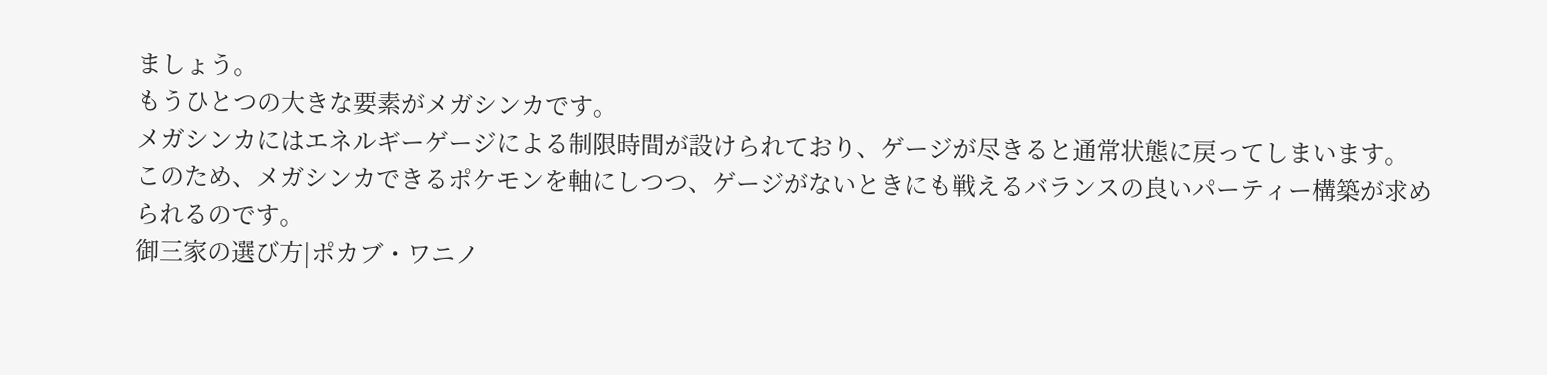ましょう。
もうひとつの大きな要素がメガシンカです。
メガシンカにはエネルギーゲージによる制限時間が設けられており、ゲージが尽きると通常状態に戻ってしまいます。
このため、メガシンカできるポケモンを軸にしつつ、ゲージがないときにも戦えるバランスの良いパーティー構築が求められるのです。
御三家の選び方|ポカブ・ワニノ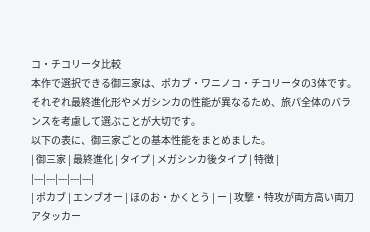コ・チコリータ比較
本作で選択できる御三家は、ポカブ・ワニノコ・チコリータの3体です。
それぞれ最終進化形やメガシンカの性能が異なるため、旅パ全体のバランスを考慮して選ぶことが大切です。
以下の表に、御三家ごとの基本性能をまとめました。
| 御三家 | 最終進化 | タイプ | メガシンカ後タイプ | 特徴 |
|---|---|---|---|---|
| ポカブ | エンブオー | ほのお・かくとう | ー | 攻撃・特攻が両方高い両刀アタッカー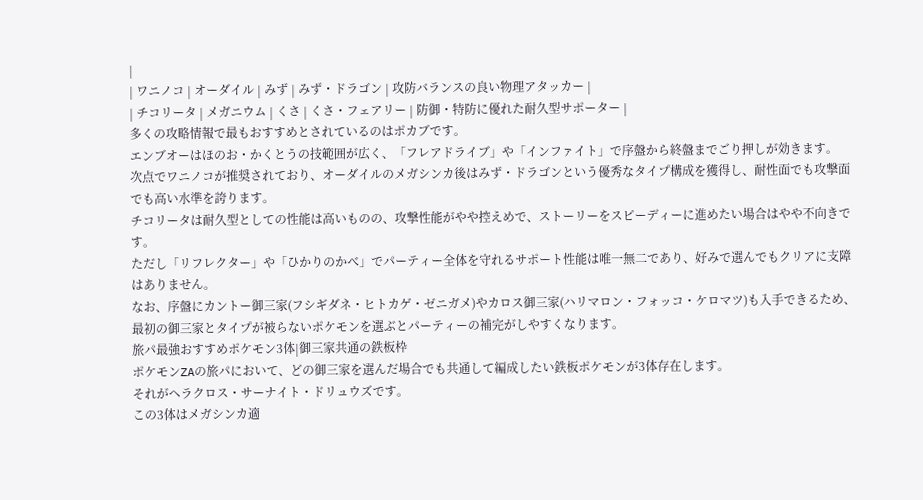|
| ワニノコ | オーダイル | みず | みず・ドラゴン | 攻防バランスの良い物理アタッカー |
| チコリータ | メガニウム | くさ | くさ・フェアリー | 防御・特防に優れた耐久型サポーター |
多くの攻略情報で最もおすすめとされているのはポカブです。
エンブオーはほのお・かくとうの技範囲が広く、「フレアドライブ」や「インファイト」で序盤から終盤までごり押しが効きます。
次点でワニノコが推奨されており、オーダイルのメガシンカ後はみず・ドラゴンという優秀なタイプ構成を獲得し、耐性面でも攻撃面でも高い水準を誇ります。
チコリータは耐久型としての性能は高いものの、攻撃性能がやや控えめで、ストーリーをスピーディーに進めたい場合はやや不向きです。
ただし「リフレクター」や「ひかりのかべ」でパーティー全体を守れるサポート性能は唯一無二であり、好みで選んでもクリアに支障はありません。
なお、序盤にカントー御三家(フシギダネ・ヒトカゲ・ゼニガメ)やカロス御三家(ハリマロン・フォッコ・ケロマツ)も入手できるため、最初の御三家とタイプが被らないポケモンを選ぶとパーティーの補完がしやすくなります。
旅パ最強おすすめポケモン3体|御三家共通の鉄板枠
ポケモンZAの旅パにおいて、どの御三家を選んだ場合でも共通して編成したい鉄板ポケモンが3体存在します。
それがヘラクロス・サーナイト・ドリュウズです。
この3体はメガシンカ適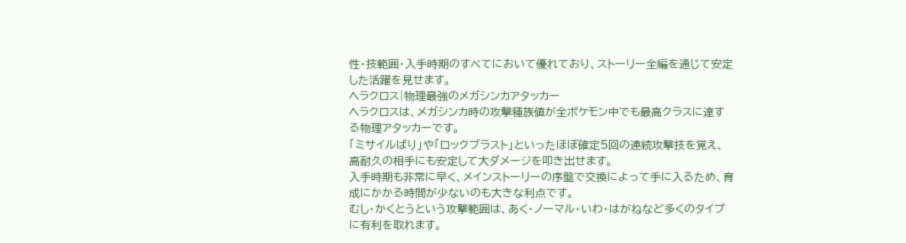性・技範囲・入手時期のすべてにおいて優れており、ストーリー全編を通じて安定した活躍を見せます。
ヘラクロス|物理最強のメガシンカアタッカー
ヘラクロスは、メガシンカ時の攻撃種族値が全ポケモン中でも最高クラスに達する物理アタッカーです。
「ミサイルばり」や「ロックブラスト」といったほぼ確定5回の連続攻撃技を覚え、高耐久の相手にも安定して大ダメージを叩き出せます。
入手時期も非常に早く、メインストーリーの序盤で交換によって手に入るため、育成にかかる時間が少ないのも大きな利点です。
むし・かくとうという攻撃範囲は、あく・ノーマル・いわ・はがねなど多くのタイプに有利を取れます。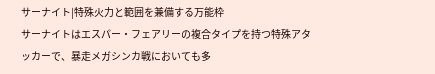サーナイト|特殊火力と範囲を兼備する万能枠
サーナイトはエスパー・フェアリーの複合タイプを持つ特殊アタッカーで、暴走メガシンカ戦においても多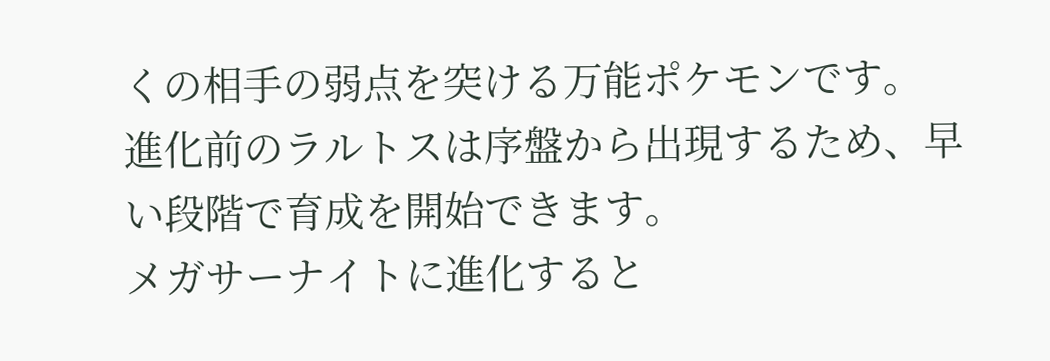くの相手の弱点を突ける万能ポケモンです。
進化前のラルトスは序盤から出現するため、早い段階で育成を開始できます。
メガサーナイトに進化すると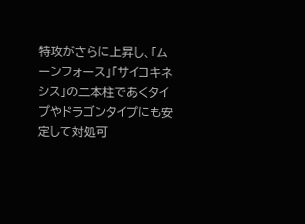特攻がさらに上昇し、「ムーンフォース」「サイコキネシス」の二本柱であくタイプやドラゴンタイプにも安定して対処可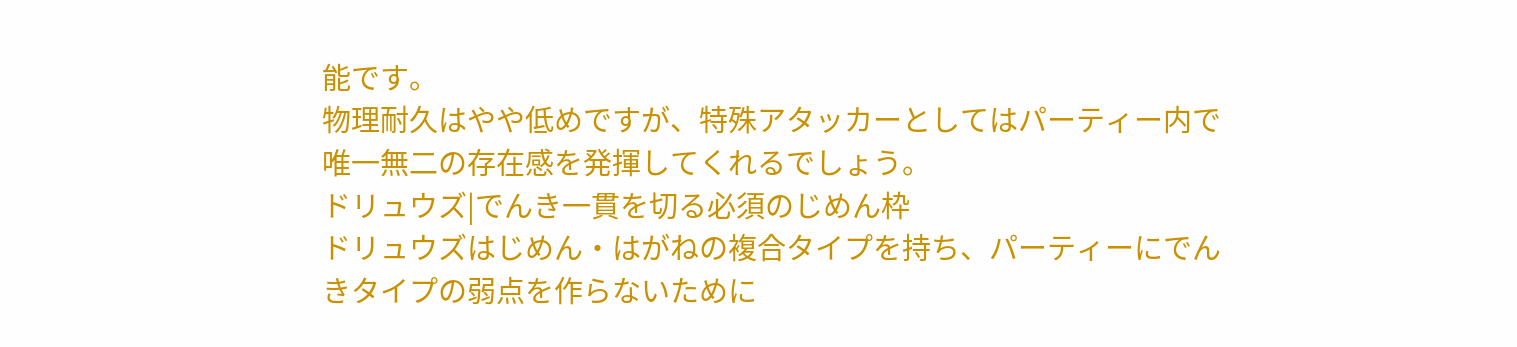能です。
物理耐久はやや低めですが、特殊アタッカーとしてはパーティー内で唯一無二の存在感を発揮してくれるでしょう。
ドリュウズ|でんき一貫を切る必須のじめん枠
ドリュウズはじめん・はがねの複合タイプを持ち、パーティーにでんきタイプの弱点を作らないために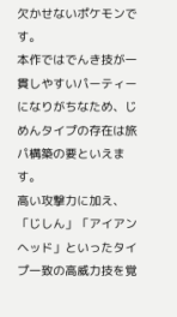欠かせないポケモンです。
本作ではでんき技が一貫しやすいパーティーになりがちなため、じめんタイプの存在は旅パ構築の要といえます。
高い攻撃力に加え、「じしん」「アイアンヘッド」といったタイプ一致の高威力技を覚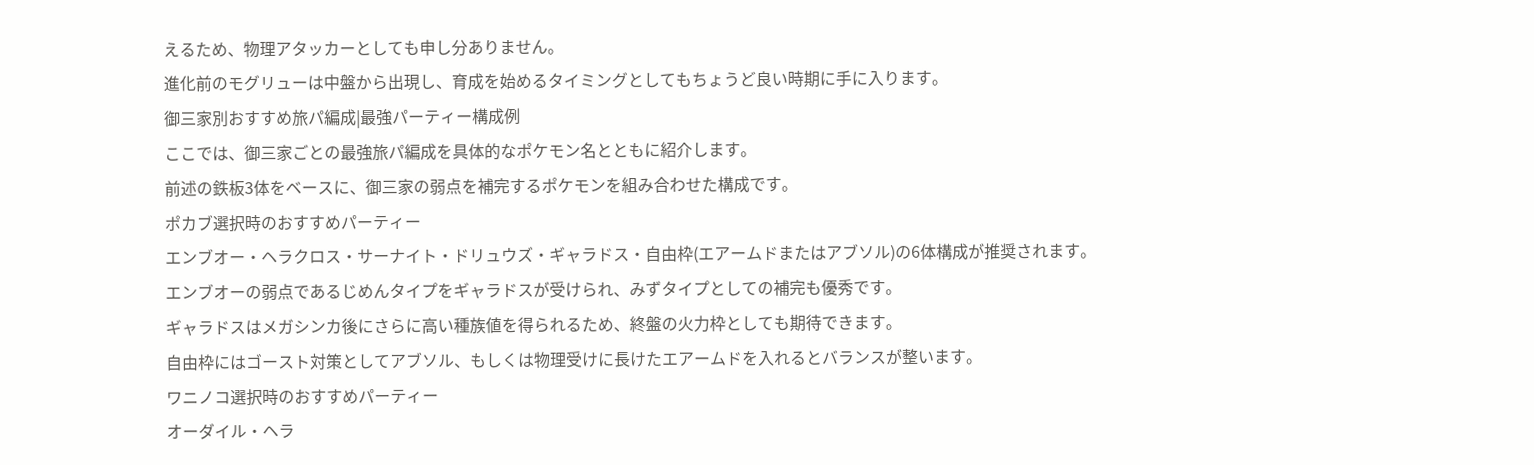えるため、物理アタッカーとしても申し分ありません。
進化前のモグリューは中盤から出現し、育成を始めるタイミングとしてもちょうど良い時期に手に入ります。
御三家別おすすめ旅パ編成|最強パーティー構成例
ここでは、御三家ごとの最強旅パ編成を具体的なポケモン名とともに紹介します。
前述の鉄板3体をベースに、御三家の弱点を補完するポケモンを組み合わせた構成です。
ポカブ選択時のおすすめパーティー
エンブオー・ヘラクロス・サーナイト・ドリュウズ・ギャラドス・自由枠(エアームドまたはアブソル)の6体構成が推奨されます。
エンブオーの弱点であるじめんタイプをギャラドスが受けられ、みずタイプとしての補完も優秀です。
ギャラドスはメガシンカ後にさらに高い種族値を得られるため、終盤の火力枠としても期待できます。
自由枠にはゴースト対策としてアブソル、もしくは物理受けに長けたエアームドを入れるとバランスが整います。
ワニノコ選択時のおすすめパーティー
オーダイル・ヘラ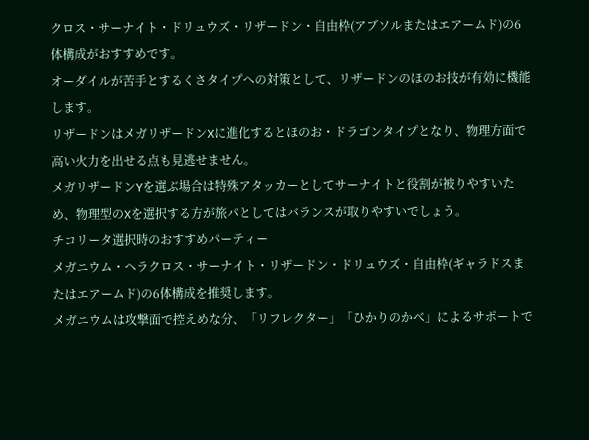クロス・サーナイト・ドリュウズ・リザードン・自由枠(アブソルまたはエアームド)の6体構成がおすすめです。
オーダイルが苦手とするくさタイプへの対策として、リザードンのほのお技が有効に機能します。
リザードンはメガリザードンXに進化するとほのお・ドラゴンタイプとなり、物理方面で高い火力を出せる点も見逃せません。
メガリザードンYを選ぶ場合は特殊アタッカーとしてサーナイトと役割が被りやすいため、物理型のXを選択する方が旅パとしてはバランスが取りやすいでしょう。
チコリータ選択時のおすすめパーティー
メガニウム・ヘラクロス・サーナイト・リザードン・ドリュウズ・自由枠(ギャラドスまたはエアームド)の6体構成を推奨します。
メガニウムは攻撃面で控えめな分、「リフレクター」「ひかりのかべ」によるサポートで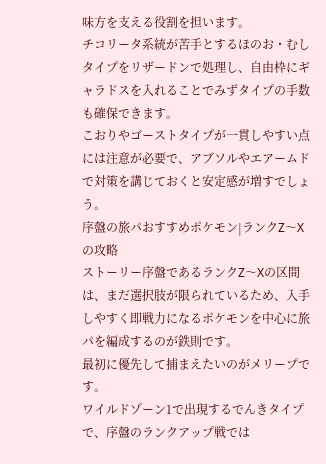味方を支える役割を担います。
チコリータ系統が苦手とするほのお・むしタイプをリザードンで処理し、自由枠にギャラドスを入れることでみずタイプの手数も確保できます。
こおりやゴーストタイプが一貫しやすい点には注意が必要で、アブソルやエアームドで対策を講じておくと安定感が増すでしょう。
序盤の旅パおすすめポケモン|ランクZ〜Xの攻略
ストーリー序盤であるランクZ〜Xの区間は、まだ選択肢が限られているため、入手しやすく即戦力になるポケモンを中心に旅パを編成するのが鉄則です。
最初に優先して捕まえたいのがメリープです。
ワイルドゾーン1で出現するでんきタイプで、序盤のランクアップ戦では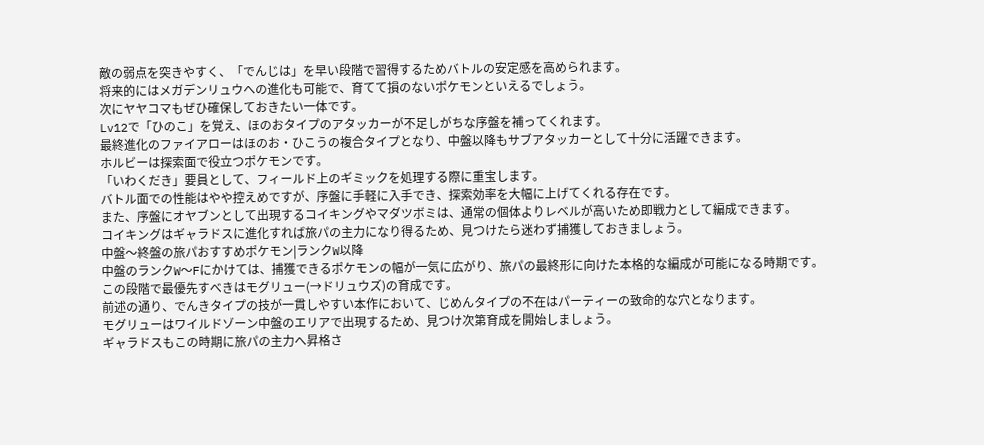敵の弱点を突きやすく、「でんじは」を早い段階で習得するためバトルの安定感を高められます。
将来的にはメガデンリュウへの進化も可能で、育てて損のないポケモンといえるでしょう。
次にヤヤコマもぜひ確保しておきたい一体です。
Lv12で「ひのこ」を覚え、ほのおタイプのアタッカーが不足しがちな序盤を補ってくれます。
最終進化のファイアローはほのお・ひこうの複合タイプとなり、中盤以降もサブアタッカーとして十分に活躍できます。
ホルビーは探索面で役立つポケモンです。
「いわくだき」要員として、フィールド上のギミックを処理する際に重宝します。
バトル面での性能はやや控えめですが、序盤に手軽に入手でき、探索効率を大幅に上げてくれる存在です。
また、序盤にオヤブンとして出現するコイキングやマダツボミは、通常の個体よりレベルが高いため即戦力として編成できます。
コイキングはギャラドスに進化すれば旅パの主力になり得るため、見つけたら迷わず捕獲しておきましょう。
中盤〜終盤の旅パおすすめポケモン|ランクW以降
中盤のランクW〜Fにかけては、捕獲できるポケモンの幅が一気に広がり、旅パの最終形に向けた本格的な編成が可能になる時期です。
この段階で最優先すべきはモグリュー(→ドリュウズ)の育成です。
前述の通り、でんきタイプの技が一貫しやすい本作において、じめんタイプの不在はパーティーの致命的な穴となります。
モグリューはワイルドゾーン中盤のエリアで出現するため、見つけ次第育成を開始しましょう。
ギャラドスもこの時期に旅パの主力へ昇格さ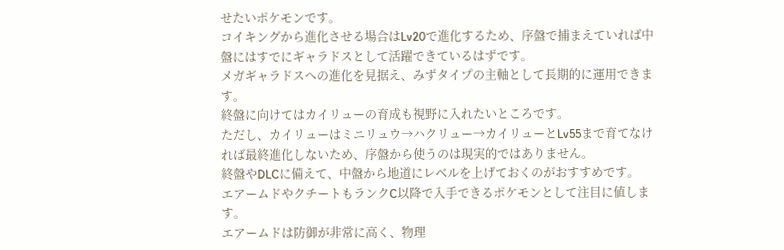せたいポケモンです。
コイキングから進化させる場合はLv20で進化するため、序盤で捕まえていれば中盤にはすでにギャラドスとして活躍できているはずです。
メガギャラドスへの進化を見据え、みずタイプの主軸として長期的に運用できます。
終盤に向けてはカイリューの育成も視野に入れたいところです。
ただし、カイリューはミニリュウ→ハクリュー→カイリューとLv55まで育てなければ最終進化しないため、序盤から使うのは現実的ではありません。
終盤やDLCに備えて、中盤から地道にレベルを上げておくのがおすすめです。
エアームドやクチートもランクC以降で入手できるポケモンとして注目に値します。
エアームドは防御が非常に高く、物理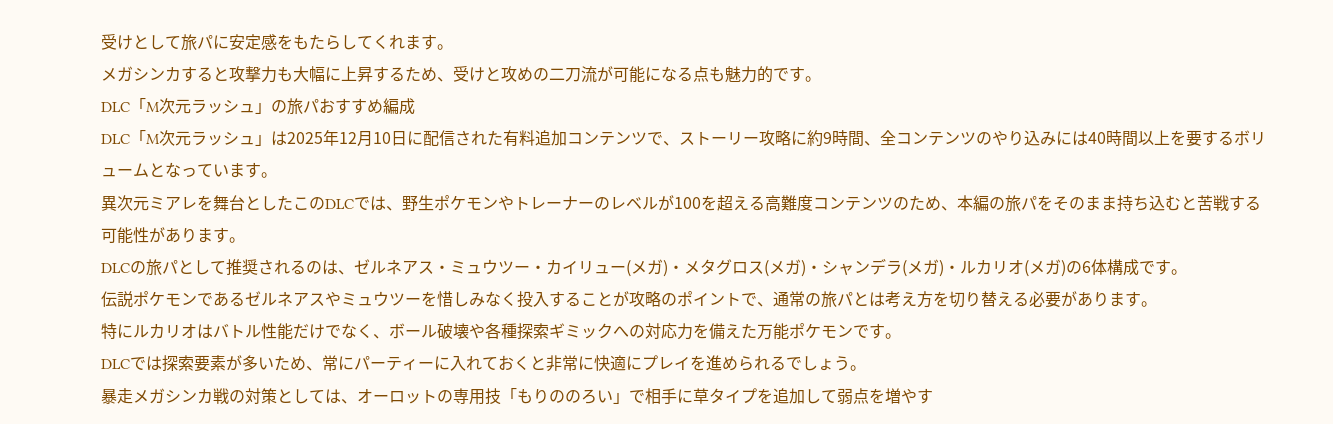受けとして旅パに安定感をもたらしてくれます。
メガシンカすると攻撃力も大幅に上昇するため、受けと攻めの二刀流が可能になる点も魅力的です。
DLC「M次元ラッシュ」の旅パおすすめ編成
DLC「M次元ラッシュ」は2025年12月10日に配信された有料追加コンテンツで、ストーリー攻略に約9時間、全コンテンツのやり込みには40時間以上を要するボリュームとなっています。
異次元ミアレを舞台としたこのDLCでは、野生ポケモンやトレーナーのレベルが100を超える高難度コンテンツのため、本編の旅パをそのまま持ち込むと苦戦する可能性があります。
DLCの旅パとして推奨されるのは、ゼルネアス・ミュウツー・カイリュー(メガ)・メタグロス(メガ)・シャンデラ(メガ)・ルカリオ(メガ)の6体構成です。
伝説ポケモンであるゼルネアスやミュウツーを惜しみなく投入することが攻略のポイントで、通常の旅パとは考え方を切り替える必要があります。
特にルカリオはバトル性能だけでなく、ボール破壊や各種探索ギミックへの対応力を備えた万能ポケモンです。
DLCでは探索要素が多いため、常にパーティーに入れておくと非常に快適にプレイを進められるでしょう。
暴走メガシンカ戦の対策としては、オーロットの専用技「もりののろい」で相手に草タイプを追加して弱点を増やす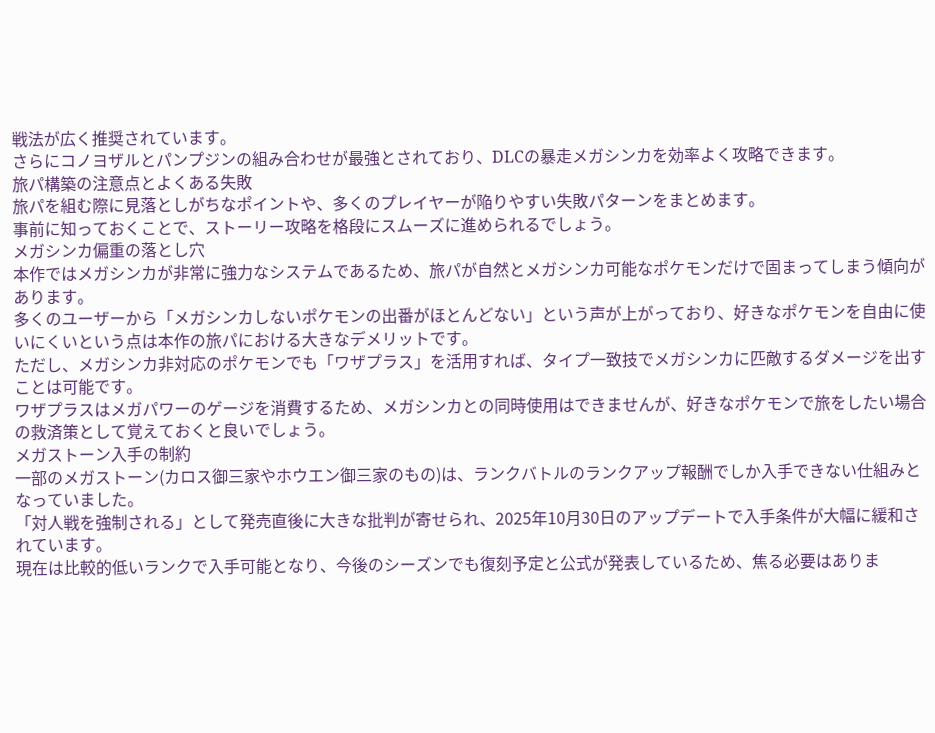戦法が広く推奨されています。
さらにコノヨザルとパンプジンの組み合わせが最強とされており、DLCの暴走メガシンカを効率よく攻略できます。
旅パ構築の注意点とよくある失敗
旅パを組む際に見落としがちなポイントや、多くのプレイヤーが陥りやすい失敗パターンをまとめます。
事前に知っておくことで、ストーリー攻略を格段にスムーズに進められるでしょう。
メガシンカ偏重の落とし穴
本作ではメガシンカが非常に強力なシステムであるため、旅パが自然とメガシンカ可能なポケモンだけで固まってしまう傾向があります。
多くのユーザーから「メガシンカしないポケモンの出番がほとんどない」という声が上がっており、好きなポケモンを自由に使いにくいという点は本作の旅パにおける大きなデメリットです。
ただし、メガシンカ非対応のポケモンでも「ワザプラス」を活用すれば、タイプ一致技でメガシンカに匹敵するダメージを出すことは可能です。
ワザプラスはメガパワーのゲージを消費するため、メガシンカとの同時使用はできませんが、好きなポケモンで旅をしたい場合の救済策として覚えておくと良いでしょう。
メガストーン入手の制約
一部のメガストーン(カロス御三家やホウエン御三家のもの)は、ランクバトルのランクアップ報酬でしか入手できない仕組みとなっていました。
「対人戦を強制される」として発売直後に大きな批判が寄せられ、2025年10月30日のアップデートで入手条件が大幅に緩和されています。
現在は比較的低いランクで入手可能となり、今後のシーズンでも復刻予定と公式が発表しているため、焦る必要はありま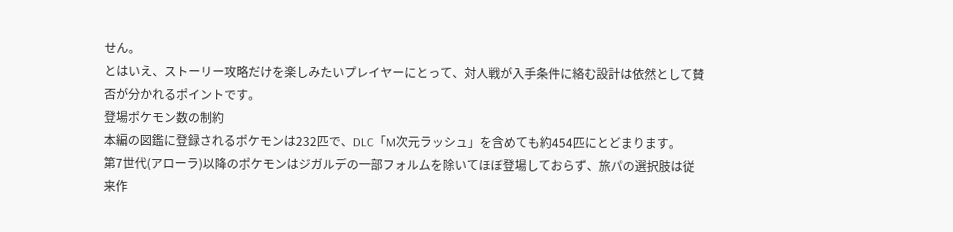せん。
とはいえ、ストーリー攻略だけを楽しみたいプレイヤーにとって、対人戦が入手条件に絡む設計は依然として賛否が分かれるポイントです。
登場ポケモン数の制約
本編の図鑑に登録されるポケモンは232匹で、DLC「M次元ラッシュ」を含めても約454匹にとどまります。
第7世代(アローラ)以降のポケモンはジガルデの一部フォルムを除いてほぼ登場しておらず、旅パの選択肢は従来作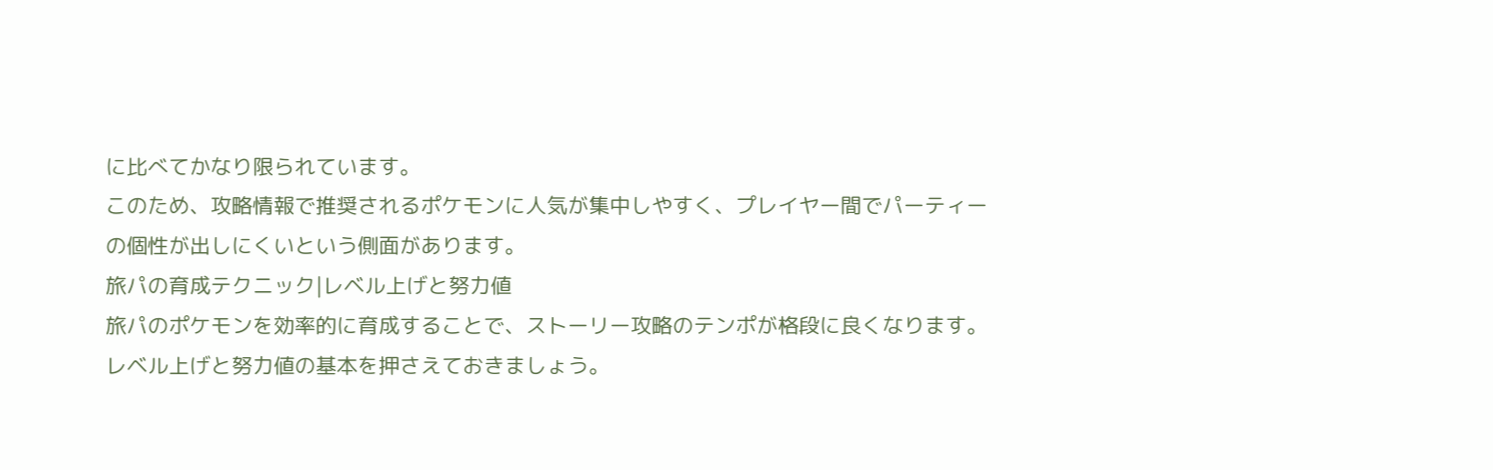に比べてかなり限られています。
このため、攻略情報で推奨されるポケモンに人気が集中しやすく、プレイヤー間でパーティーの個性が出しにくいという側面があります。
旅パの育成テクニック|レベル上げと努力値
旅パのポケモンを効率的に育成することで、ストーリー攻略のテンポが格段に良くなります。
レベル上げと努力値の基本を押さえておきましょう。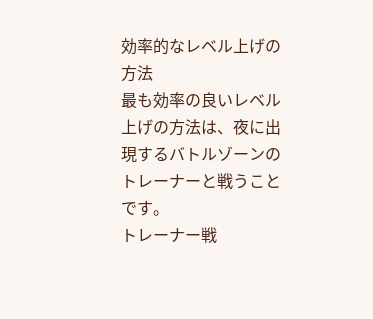効率的なレベル上げの方法
最も効率の良いレベル上げの方法は、夜に出現するバトルゾーンのトレーナーと戦うことです。
トレーナー戦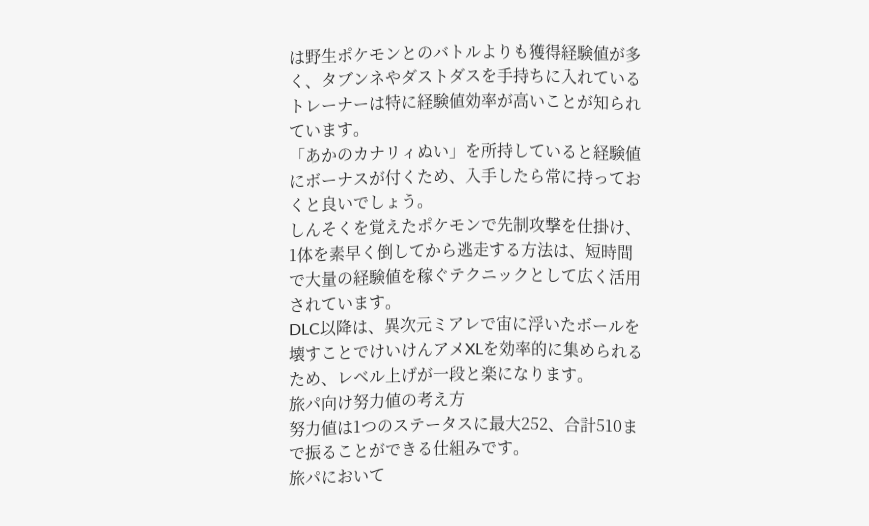は野生ポケモンとのバトルよりも獲得経験値が多く、タブンネやダストダスを手持ちに入れているトレーナーは特に経験値効率が高いことが知られています。
「あかのカナリィぬい」を所持していると経験値にボーナスが付くため、入手したら常に持っておくと良いでしょう。
しんそくを覚えたポケモンで先制攻撃を仕掛け、1体を素早く倒してから逃走する方法は、短時間で大量の経験値を稼ぐテクニックとして広く活用されています。
DLC以降は、異次元ミアレで宙に浮いたボールを壊すことでけいけんアメXLを効率的に集められるため、レベル上げが一段と楽になります。
旅パ向け努力値の考え方
努力値は1つのステータスに最大252、合計510まで振ることができる仕組みです。
旅パにおいて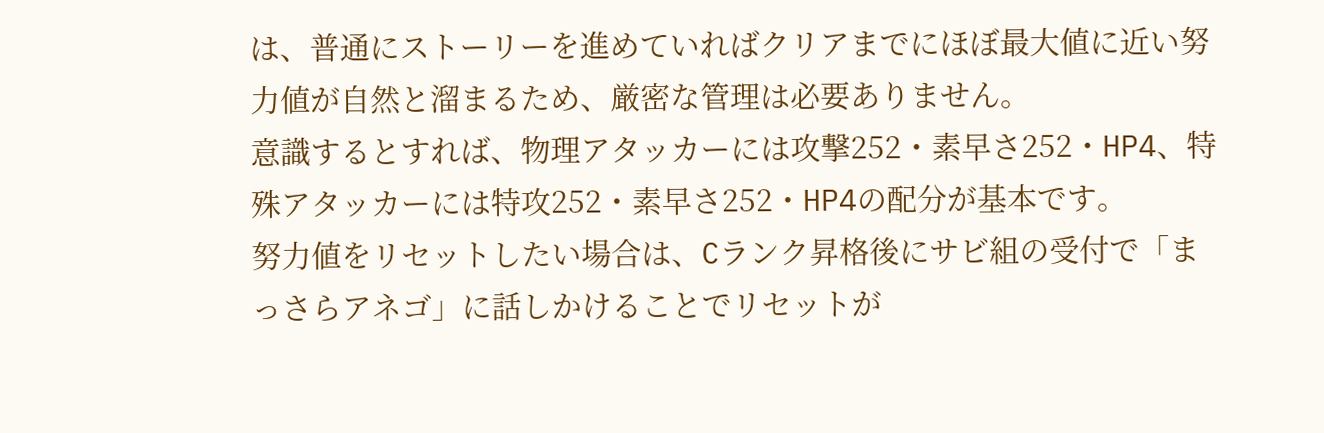は、普通にストーリーを進めていればクリアまでにほぼ最大値に近い努力値が自然と溜まるため、厳密な管理は必要ありません。
意識するとすれば、物理アタッカーには攻撃252・素早さ252・HP4、特殊アタッカーには特攻252・素早さ252・HP4の配分が基本です。
努力値をリセットしたい場合は、Cランク昇格後にサビ組の受付で「まっさらアネゴ」に話しかけることでリセットが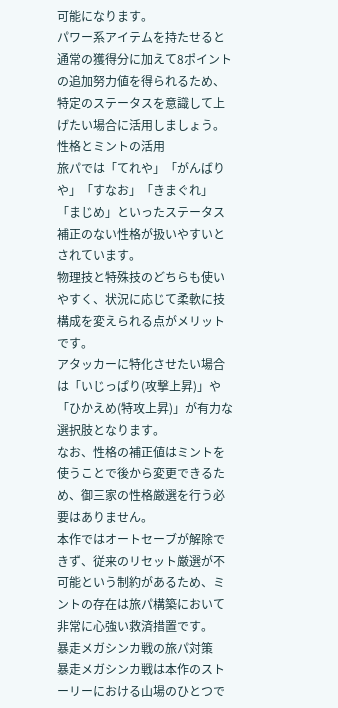可能になります。
パワー系アイテムを持たせると通常の獲得分に加えて8ポイントの追加努力値を得られるため、特定のステータスを意識して上げたい場合に活用しましょう。
性格とミントの活用
旅パでは「てれや」「がんばりや」「すなお」「きまぐれ」「まじめ」といったステータス補正のない性格が扱いやすいとされています。
物理技と特殊技のどちらも使いやすく、状況に応じて柔軟に技構成を変えられる点がメリットです。
アタッカーに特化させたい場合は「いじっぱり(攻撃上昇)」や「ひかえめ(特攻上昇)」が有力な選択肢となります。
なお、性格の補正値はミントを使うことで後から変更できるため、御三家の性格厳選を行う必要はありません。
本作ではオートセーブが解除できず、従来のリセット厳選が不可能という制約があるため、ミントの存在は旅パ構築において非常に心強い救済措置です。
暴走メガシンカ戦の旅パ対策
暴走メガシンカ戦は本作のストーリーにおける山場のひとつで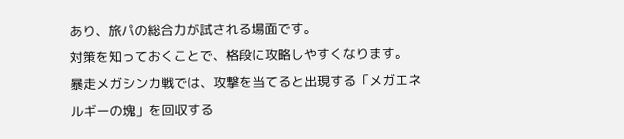あり、旅パの総合力が試される場面です。
対策を知っておくことで、格段に攻略しやすくなります。
暴走メガシンカ戦では、攻撃を当てると出現する「メガエネルギーの塊」を回収する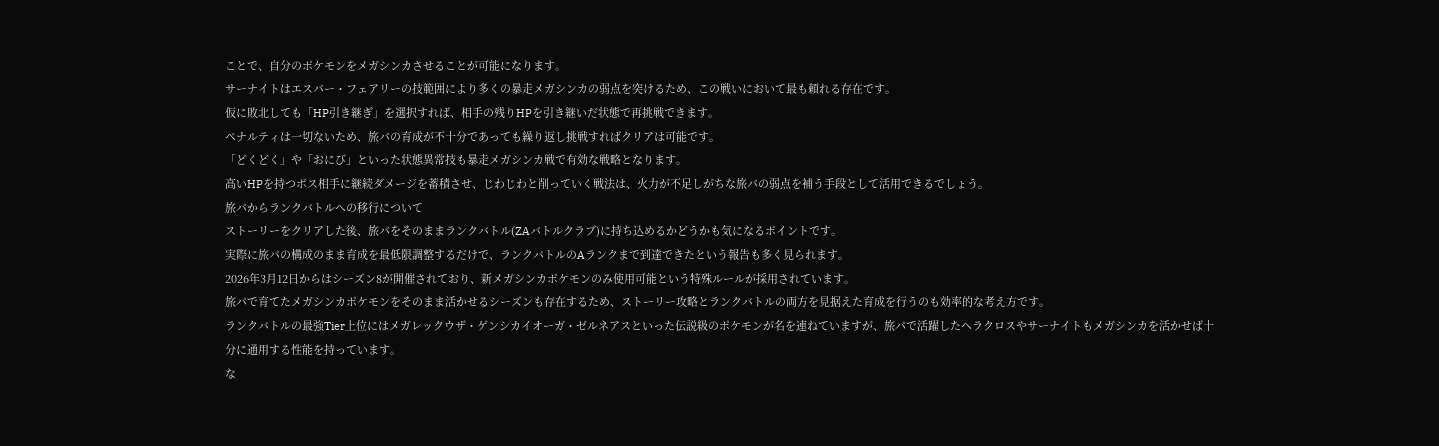ことで、自分のポケモンをメガシンカさせることが可能になります。
サーナイトはエスパー・フェアリーの技範囲により多くの暴走メガシンカの弱点を突けるため、この戦いにおいて最も頼れる存在です。
仮に敗北しても「HP引き継ぎ」を選択すれば、相手の残りHPを引き継いだ状態で再挑戦できます。
ペナルティは一切ないため、旅パの育成が不十分であっても繰り返し挑戦すればクリアは可能です。
「どくどく」や「おにび」といった状態異常技も暴走メガシンカ戦で有効な戦略となります。
高いHPを持つボス相手に継続ダメージを蓄積させ、じわじわと削っていく戦法は、火力が不足しがちな旅パの弱点を補う手段として活用できるでしょう。
旅パからランクバトルへの移行について
ストーリーをクリアした後、旅パをそのままランクバトル(ZAバトルクラブ)に持ち込めるかどうかも気になるポイントです。
実際に旅パの構成のまま育成を最低限調整するだけで、ランクバトルのAランクまで到達できたという報告も多く見られます。
2026年3月12日からはシーズン8が開催されており、新メガシンカポケモンのみ使用可能という特殊ルールが採用されています。
旅パで育てたメガシンカポケモンをそのまま活かせるシーズンも存在するため、ストーリー攻略とランクバトルの両方を見据えた育成を行うのも効率的な考え方です。
ランクバトルの最強Tier上位にはメガレックウザ・ゲンシカイオーガ・ゼルネアスといった伝説級のポケモンが名を連ねていますが、旅パで活躍したヘラクロスやサーナイトもメガシンカを活かせば十分に通用する性能を持っています。
な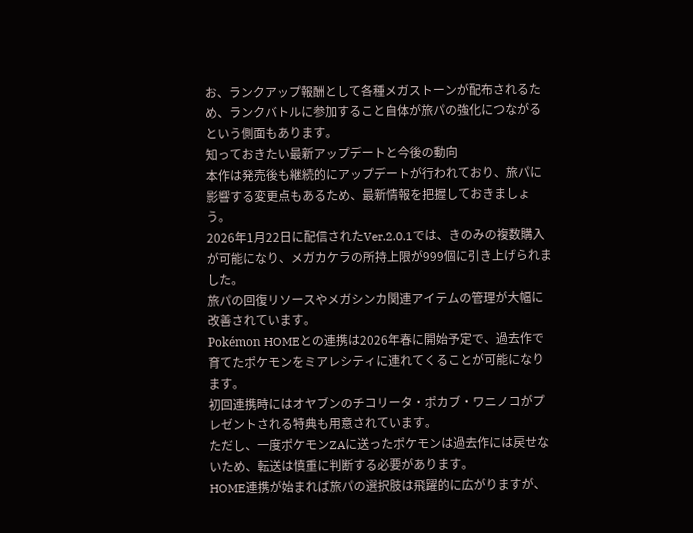お、ランクアップ報酬として各種メガストーンが配布されるため、ランクバトルに参加すること自体が旅パの強化につながるという側面もあります。
知っておきたい最新アップデートと今後の動向
本作は発売後も継続的にアップデートが行われており、旅パに影響する変更点もあるため、最新情報を把握しておきましょう。
2026年1月22日に配信されたVer.2.0.1では、きのみの複数購入が可能になり、メガカケラの所持上限が999個に引き上げられました。
旅パの回復リソースやメガシンカ関連アイテムの管理が大幅に改善されています。
Pokémon HOMEとの連携は2026年春に開始予定で、過去作で育てたポケモンをミアレシティに連れてくることが可能になります。
初回連携時にはオヤブンのチコリータ・ポカブ・ワニノコがプレゼントされる特典も用意されています。
ただし、一度ポケモンZAに送ったポケモンは過去作には戻せないため、転送は慎重に判断する必要があります。
HOME連携が始まれば旅パの選択肢は飛躍的に広がりますが、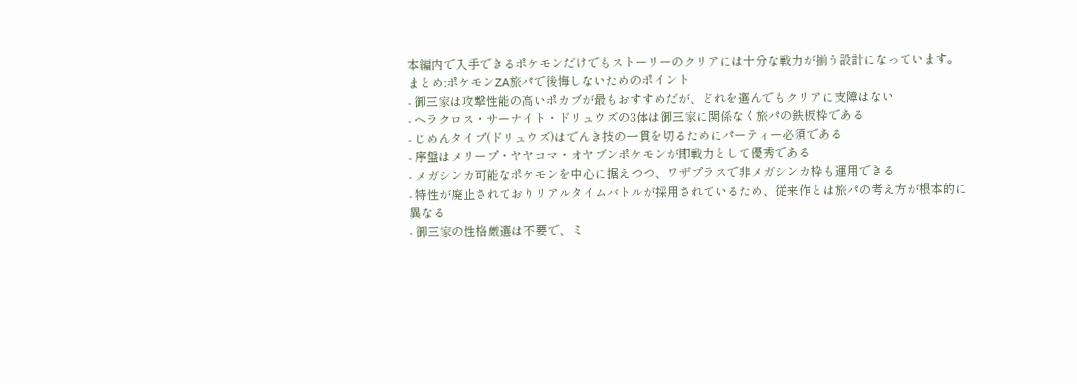本編内で入手できるポケモンだけでもストーリーのクリアには十分な戦力が揃う設計になっています。
まとめ:ポケモンZA旅パで後悔しないためのポイント
- 御三家は攻撃性能の高いポカブが最もおすすめだが、どれを選んでもクリアに支障はない
- ヘラクロス・サーナイト・ドリュウズの3体は御三家に関係なく旅パの鉄板枠である
- じめんタイプ(ドリュウズ)はでんき技の一貫を切るためにパーティー必須である
- 序盤はメリープ・ヤヤコマ・オヤブンポケモンが即戦力として優秀である
- メガシンカ可能なポケモンを中心に据えつつ、ワザプラスで非メガシンカ枠も運用できる
- 特性が廃止されておりリアルタイムバトルが採用されているため、従来作とは旅パの考え方が根本的に異なる
- 御三家の性格厳選は不要で、ミ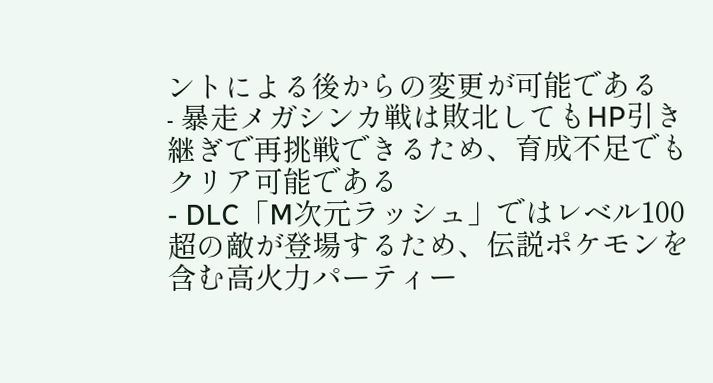ントによる後からの変更が可能である
- 暴走メガシンカ戦は敗北してもHP引き継ぎで再挑戦できるため、育成不足でもクリア可能である
- DLC「M次元ラッシュ」ではレベル100超の敵が登場するため、伝説ポケモンを含む高火力パーティー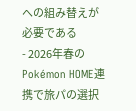への組み替えが必要である
- 2026年春のPokémon HOME連携で旅パの選択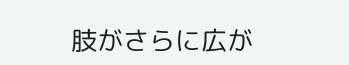肢がさらに広が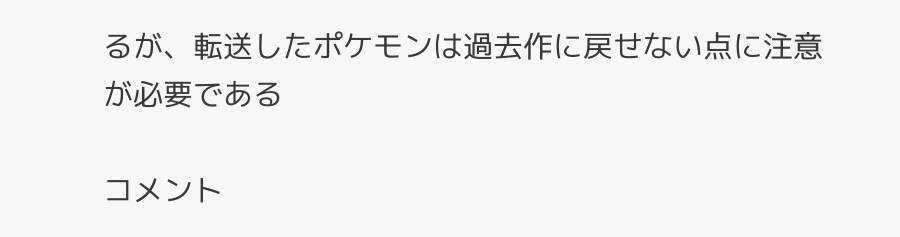るが、転送したポケモンは過去作に戻せない点に注意が必要である

コメント